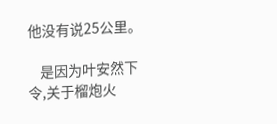他没有说25公里。

    是因为叶安然下令,关于榴炮火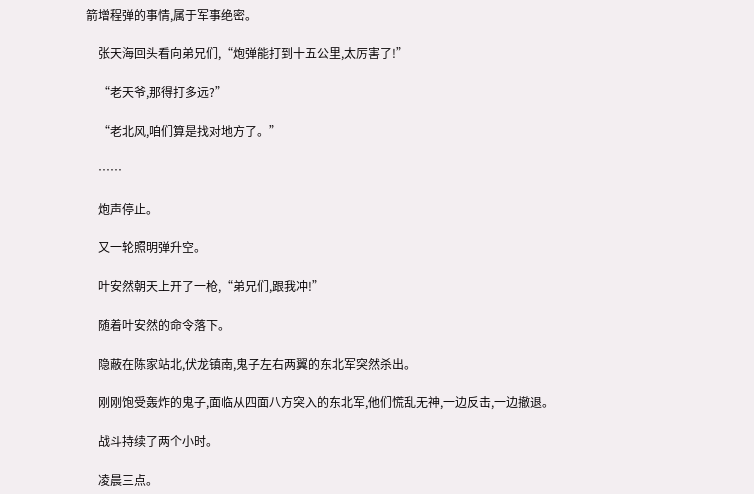箭增程弹的事情,属于军事绝密。

    张天海回头看向弟兄们,“炮弹能打到十五公里,太厉害了!”

    “老天爷,那得打多远?”

    “老北风,咱们算是找对地方了。”

    ……

    炮声停止。

    又一轮照明弹升空。

    叶安然朝天上开了一枪,“弟兄们,跟我冲!”

    随着叶安然的命令落下。

    隐蔽在陈家站北,伏龙镇南,鬼子左右两翼的东北军突然杀出。

    刚刚饱受轰炸的鬼子,面临从四面八方突入的东北军,他们慌乱无神,一边反击,一边撤退。

    战斗持续了两个小时。

    凌晨三点。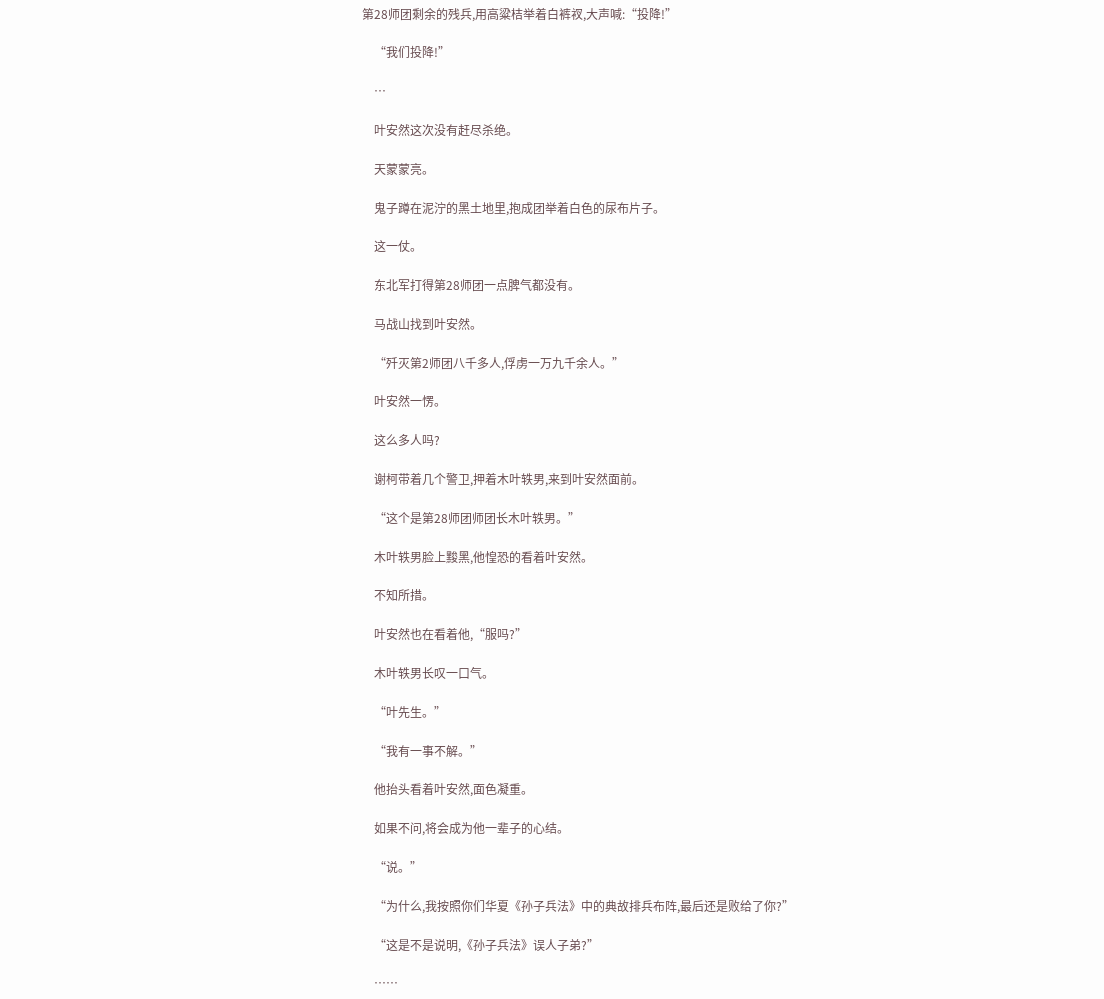第28师团剩余的残兵,用高粱桔举着白裤衩,大声喊:“投降!”

    “我们投降!”

    …

    叶安然这次没有赶尽杀绝。

    天蒙蒙亮。

    鬼子蹲在泥泞的黑土地里,抱成团举着白色的尿布片子。

    这一仗。

    东北军打得第28师团一点脾气都没有。

    马战山找到叶安然。

    “歼灭第2师团八千多人,俘虏一万九千余人。”

    叶安然一愣。

    这么多人吗?

    谢柯带着几个警卫,押着木叶轶男,来到叶安然面前。

    “这个是第28师团师团长木叶轶男。”

    木叶轶男脸上黢黑,他惶恐的看着叶安然。

    不知所措。

    叶安然也在看着他,“服吗?”

    木叶轶男长叹一口气。

    “叶先生。”

    “我有一事不解。”

    他抬头看着叶安然,面色凝重。

    如果不问,将会成为他一辈子的心结。

    “说。”

    “为什么,我按照你们华夏《孙子兵法》中的典故排兵布阵,最后还是败给了你?”

    “这是不是说明,《孙子兵法》误人子弟?”

    ……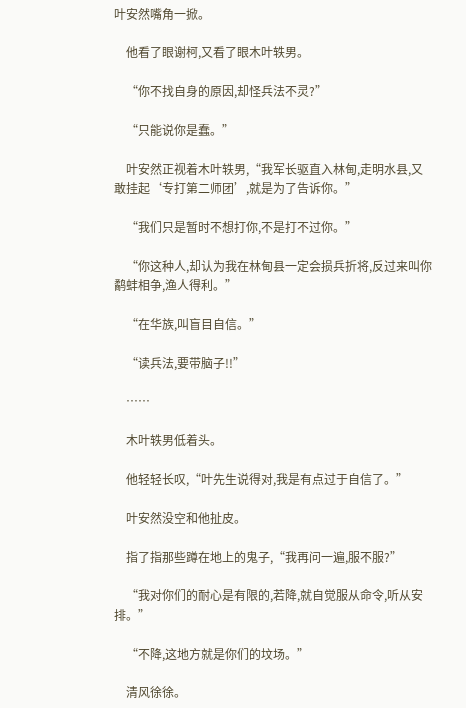叶安然嘴角一掀。

    他看了眼谢柯,又看了眼木叶轶男。

    “你不找自身的原因,却怪兵法不灵?”

    “只能说你是蠢。”

    叶安然正视着木叶轶男,“我军长驱直入林甸,走明水县,又敢挂起‘专打第二师团’,就是为了告诉你。”

    “我们只是暂时不想打你,不是打不过你。”

    “你这种人,却认为我在林甸县一定会损兵折将,反过来叫你鹬蚌相争,渔人得利。”

    “在华族,叫盲目自信。”

    “读兵法,要带脑子!!”

    ……

    木叶轶男低着头。

    他轻轻长叹,“叶先生说得对,我是有点过于自信了。”

    叶安然没空和他扯皮。

    指了指那些蹲在地上的鬼子,“我再问一遍,服不服?”

    “我对你们的耐心是有限的,若降,就自觉服从命令,听从安排。”

    “不降,这地方就是你们的坟场。”

    清风徐徐。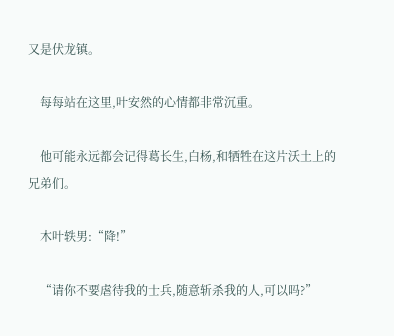又是伏龙镇。

    每每站在这里,叶安然的心情都非常沉重。

    他可能永远都会记得葛长生,白杨,和牺牲在这片沃土上的兄弟们。

    木叶轶男:“降!”

    “请你不要虐待我的士兵,随意斩杀我的人,可以吗?”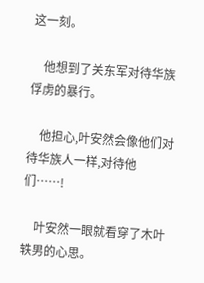这一刻。

    他想到了关东军对待华族俘虏的暴行。

    他担心,叶安然会像他们对待华族人一样,对待他们……!

    叶安然一眼就看穿了木叶轶男的心思。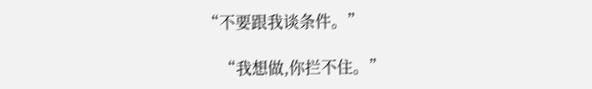“不要跟我谈条件。”

    “我想做,你拦不住。”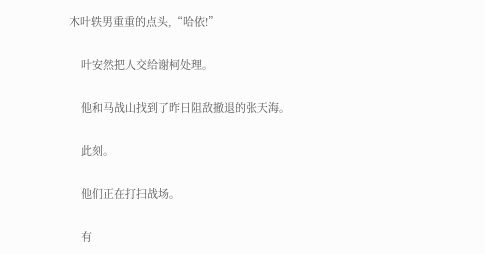木叶轶男重重的点头,“哈依!”

    叶安然把人交给谢柯处理。

    他和马战山找到了昨日阻敌撤退的张天海。

    此刻。

    他们正在打扫战场。

    有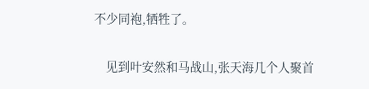不少同袍,牺牲了。

    见到叶安然和马战山,张天海几个人聚首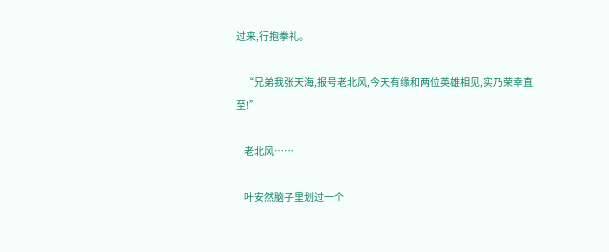过来,行抱拳礼。

    “兄弟我张天海,报号老北风,今天有缘和两位英雄相见,实乃荣幸直至!”

    老北风……

    叶安然脑子里划过一个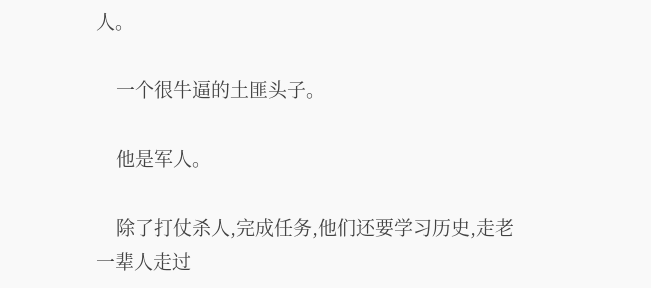人。

    一个很牛逼的土匪头子。

    他是军人。

    除了打仗杀人,完成任务,他们还要学习历史,走老一辈人走过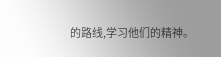的路线,学习他们的精神。